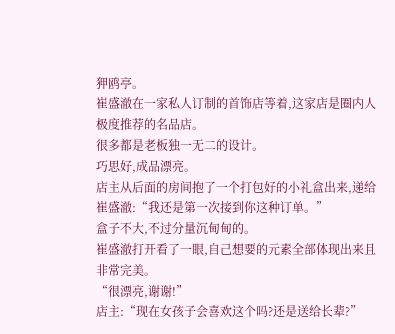狎鸥亭。
崔盛澈在一家私人订制的首饰店等着,这家店是圈内人极度推荐的名品店。
很多都是老板独一无二的设计。
巧思好,成品漂亮。
店主从后面的房间抱了一个打包好的小礼盒出来,递给崔盛澈:“我还是第一次接到你这种订单。”
盒子不大,不过分量沉甸甸的。
崔盛澈打开看了一眼,自己想要的元素全部体现出来且非常完美。
“很漂亮,谢谢!”
店主:“现在女孩子会喜欢这个吗?还是送给长辈?”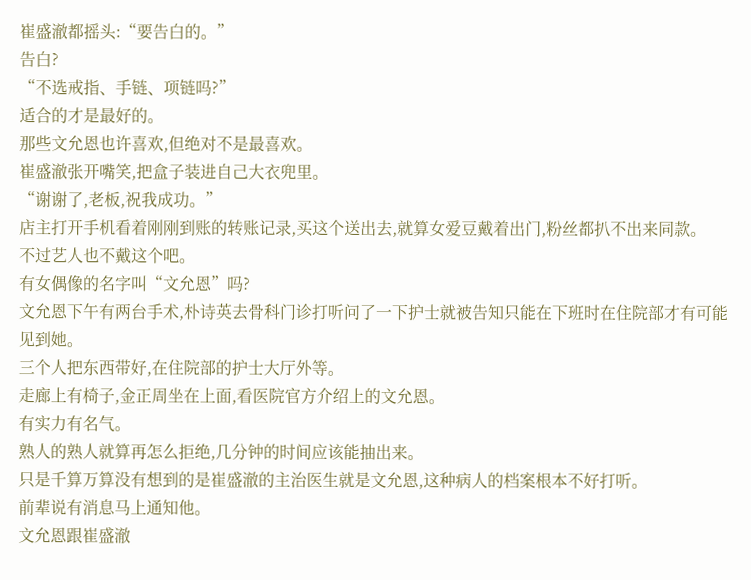崔盛澈都摇头:“要告白的。”
告白?
“不选戒指、手链、项链吗?”
适合的才是最好的。
那些文允恩也许喜欢,但绝对不是最喜欢。
崔盛澈张开嘴笑,把盒子装进自己大衣兜里。
“谢谢了,老板,祝我成功。”
店主打开手机看着刚刚到账的转账记录,买这个送出去,就算女爱豆戴着出门,粉丝都扒不出来同款。
不过艺人也不戴这个吧。
有女偶像的名字叫“文允恩”吗?
文允恩下午有两台手术,朴诗英去骨科门诊打听问了一下护士就被告知只能在下班时在住院部才有可能见到她。
三个人把东西带好,在住院部的护士大厅外等。
走廊上有椅子,金正周坐在上面,看医院官方介绍上的文允恩。
有实力有名气。
熟人的熟人就算再怎么拒绝,几分钟的时间应该能抽出来。
只是千算万算没有想到的是崔盛澈的主治医生就是文允恩,这种病人的档案根本不好打听。
前辈说有消息马上通知他。
文允恩跟崔盛澈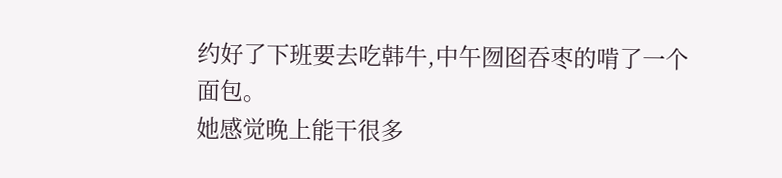约好了下班要去吃韩牛,中午囫囵吞枣的啃了一个面包。
她感觉晚上能干很多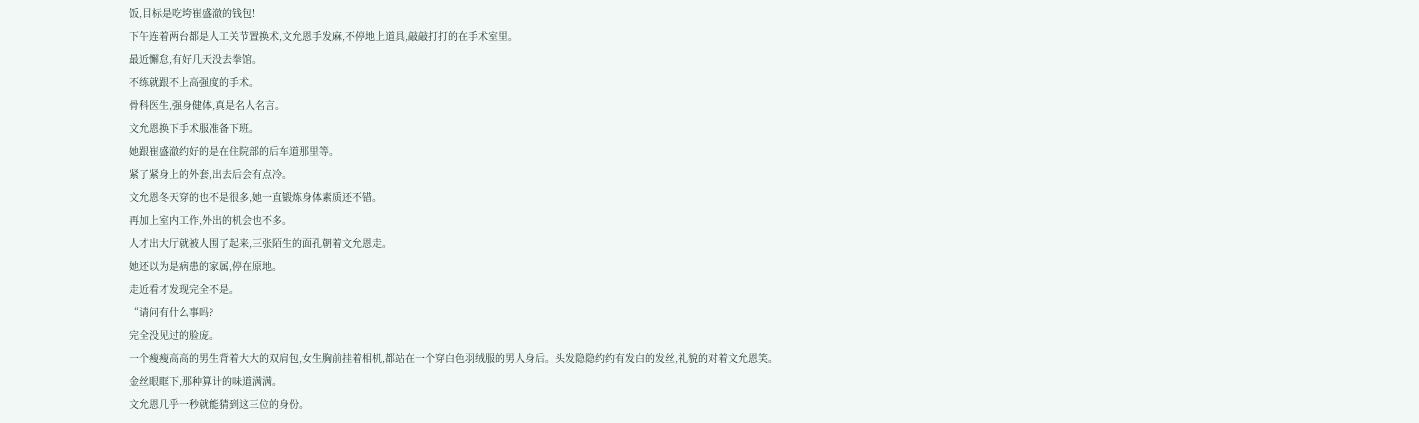饭,目标是吃垮崔盛澈的钱包!
下午连着两台都是人工关节置换术,文允恩手发麻,不停地上道具,敲敲打打的在手术室里。
最近懈怠,有好几天没去拳馆。
不练就跟不上高强度的手术。
骨科医生,强身健体,真是名人名言。
文允恩换下手术服准备下班。
她跟崔盛澈约好的是在住院部的后车道那里等。
紧了紧身上的外套,出去后会有点冷。
文允恩冬天穿的也不是很多,她一直锻炼身体素质还不错。
再加上室内工作,外出的机会也不多。
人才出大厅就被人围了起来,三张陌生的面孔朝着文允恩走。
她还以为是病患的家属,停在原地。
走近看才发现完全不是。
“请问有什么事吗?
完全没见过的脸庞。
一个瘦瘦高高的男生背着大大的双肩包,女生胸前挂着相机,都站在一个穿白色羽绒服的男人身后。头发隐隐约约有发白的发丝,礼貌的对着文允恩笑。
金丝眼眶下,那种算计的味道满满。
文允恩几乎一秒就能猜到这三位的身份。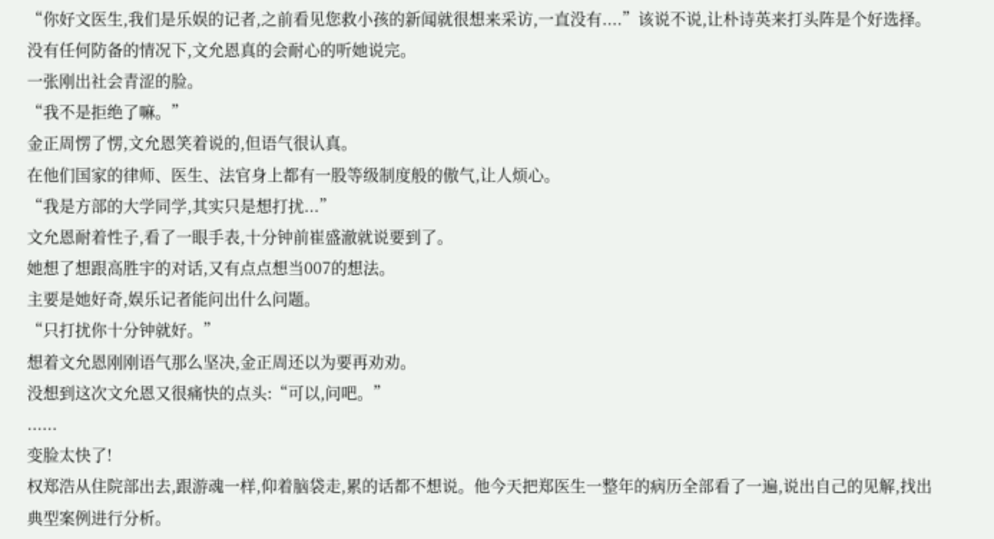“你好文医生,我们是乐娱的记者,之前看见您救小孩的新闻就很想来采访,一直没有....”该说不说,让朴诗英来打头阵是个好选择。
没有任何防备的情况下,文允恩真的会耐心的听她说完。
一张刚出社会青涩的脸。
“我不是拒绝了嘛。”
金正周愣了愣,文允恩笑着说的,但语气很认真。
在他们国家的律师、医生、法官身上都有一股等级制度般的傲气,让人烦心。
“我是方部的大学同学,其实只是想打扰...”
文允恩耐着性子,看了一眼手表,十分钟前崔盛澈就说要到了。
她想了想跟高胜宇的对话,又有点点想当007的想法。
主要是她好奇,娱乐记者能问出什么问题。
“只打扰你十分钟就好。”
想着文允恩刚刚语气那么坚决,金正周还以为要再劝劝。
没想到这次文允恩又很痛快的点头:“可以,问吧。”
......
变脸太快了!
权郑浩从住院部出去,跟游魂一样,仰着脑袋走,累的话都不想说。他今天把郑医生一整年的病历全部看了一遍,说出自己的见解,找出典型案例进行分析。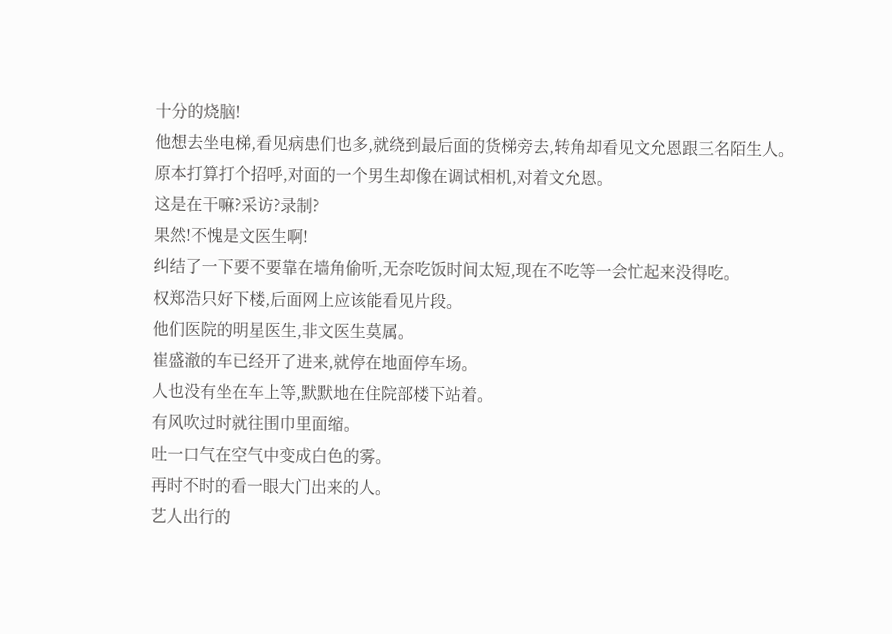十分的烧脑!
他想去坐电梯,看见病患们也多,就绕到最后面的货梯旁去,转角却看见文允恩跟三名陌生人。
原本打算打个招呼,对面的一个男生却像在调试相机,对着文允恩。
这是在干嘛?采访?录制?
果然!不愧是文医生啊!
纠结了一下要不要靠在墙角偷听,无奈吃饭时间太短,现在不吃等一会忙起来没得吃。
权郑浩只好下楼,后面网上应该能看见片段。
他们医院的明星医生,非文医生莫属。
崔盛澈的车已经开了进来,就停在地面停车场。
人也没有坐在车上等,默默地在住院部楼下站着。
有风吹过时就往围巾里面缩。
吐一口气在空气中变成白色的雾。
再时不时的看一眼大门出来的人。
艺人出行的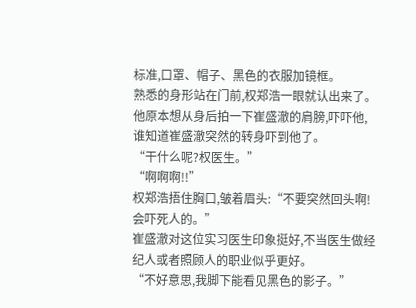标准,口罩、帽子、黑色的衣服加镜框。
熟悉的身形站在门前,权郑浩一眼就认出来了。
他原本想从身后拍一下崔盛澈的肩膀,吓吓他,谁知道崔盛澈突然的转身吓到他了。
“干什么呢?权医生。”
“啊啊啊!!”
权郑浩捂住胸口,皱着眉头:“不要突然回头啊!会吓死人的。”
崔盛澈对这位实习医生印象挺好,不当医生做经纪人或者照顾人的职业似乎更好。
“不好意思,我脚下能看见黑色的影子。”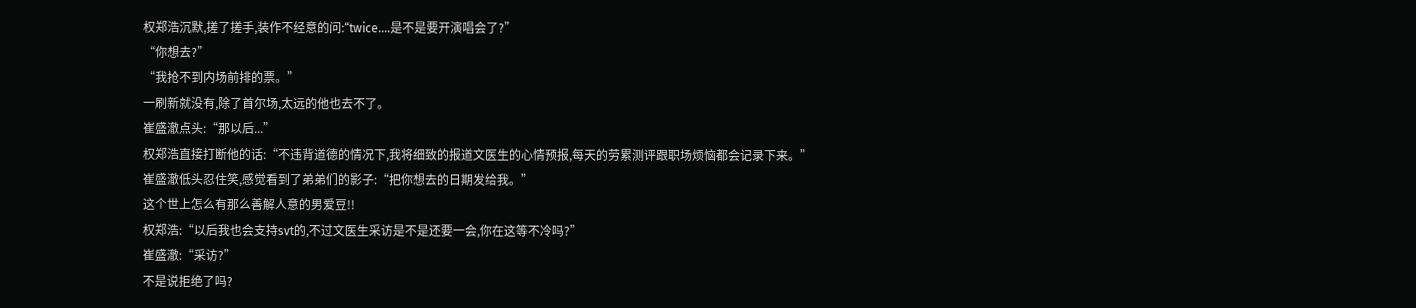权郑浩沉默,搓了搓手,装作不经意的问:“twice....是不是要开演唱会了?”
“你想去?”
“我抢不到内场前排的票。”
一刷新就没有,除了首尔场,太远的他也去不了。
崔盛澈点头:“那以后...”
权郑浩直接打断他的话:“不违背道德的情况下,我将细致的报道文医生的心情预报,每天的劳累测评跟职场烦恼都会记录下来。”
崔盛澈低头忍住笑,感觉看到了弟弟们的影子:“把你想去的日期发给我。”
这个世上怎么有那么善解人意的男爱豆!!
权郑浩:“以后我也会支持svt的,不过文医生采访是不是还要一会,你在这等不冷吗?”
崔盛澈:“采访?”
不是说拒绝了吗?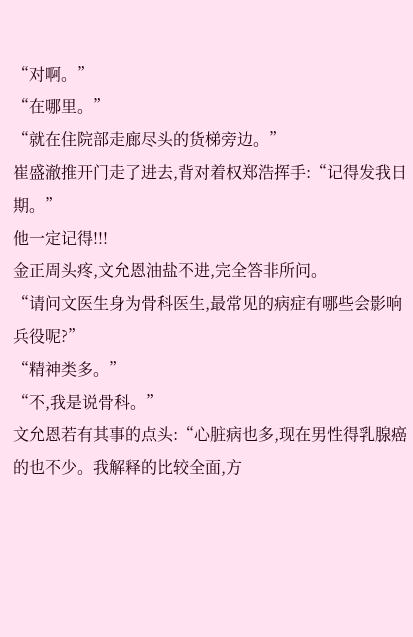“对啊。”
“在哪里。”
“就在住院部走廊尽头的货梯旁边。”
崔盛澈推开门走了进去,背对着权郑浩挥手:“记得发我日期。”
他一定记得!!!
金正周头疼,文允恩油盐不进,完全答非所问。
“请问文医生身为骨科医生,最常见的病症有哪些会影响兵役呢?”
“精神类多。”
“不,我是说骨科。”
文允恩若有其事的点头:“心脏病也多,现在男性得乳腺癌的也不少。我解释的比较全面,方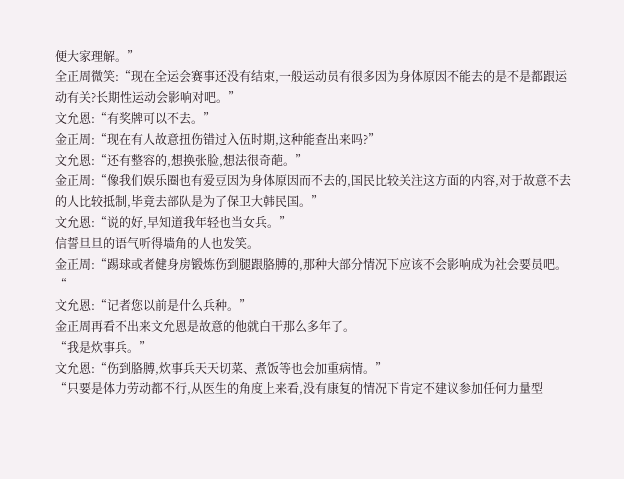便大家理解。”
全正周微笑:“现在全运会赛事还没有结束,一般运动员有很多因为身体原因不能去的是不是都跟运动有关?长期性运动会影响对吧。”
文允恩:“有奖牌可以不去。”
金正周:“现在有人故意扭伤错过入伍时期,这种能查出来吗?”
文允恩:“还有整容的,想换张脸,想法很奇葩。”
金正周:“像我们娱乐圈也有爱豆因为身体原因而不去的,国民比较关注这方面的内容,对于故意不去的人比较抵制,毕竟去部队是为了保卫大韩民国。”
文允恩:“说的好,早知道我年轻也当女兵。”
信誓旦旦的语气听得墙角的人也发笑。
金正周:“踢球或者健身房锻炼伤到腿跟胳膊的,那种大部分情况下应该不会影响成为社会要员吧。“
文允恩:“记者您以前是什么兵种。”
金正周再看不出来文允恩是故意的他就白干那么多年了。
“我是炊事兵。”
文允恩:“伤到胳膊,炊事兵天天切菜、煮饭等也会加重病情。”
“只要是体力劳动都不行,从医生的角度上来看,没有康复的情况下肯定不建议参加任何力量型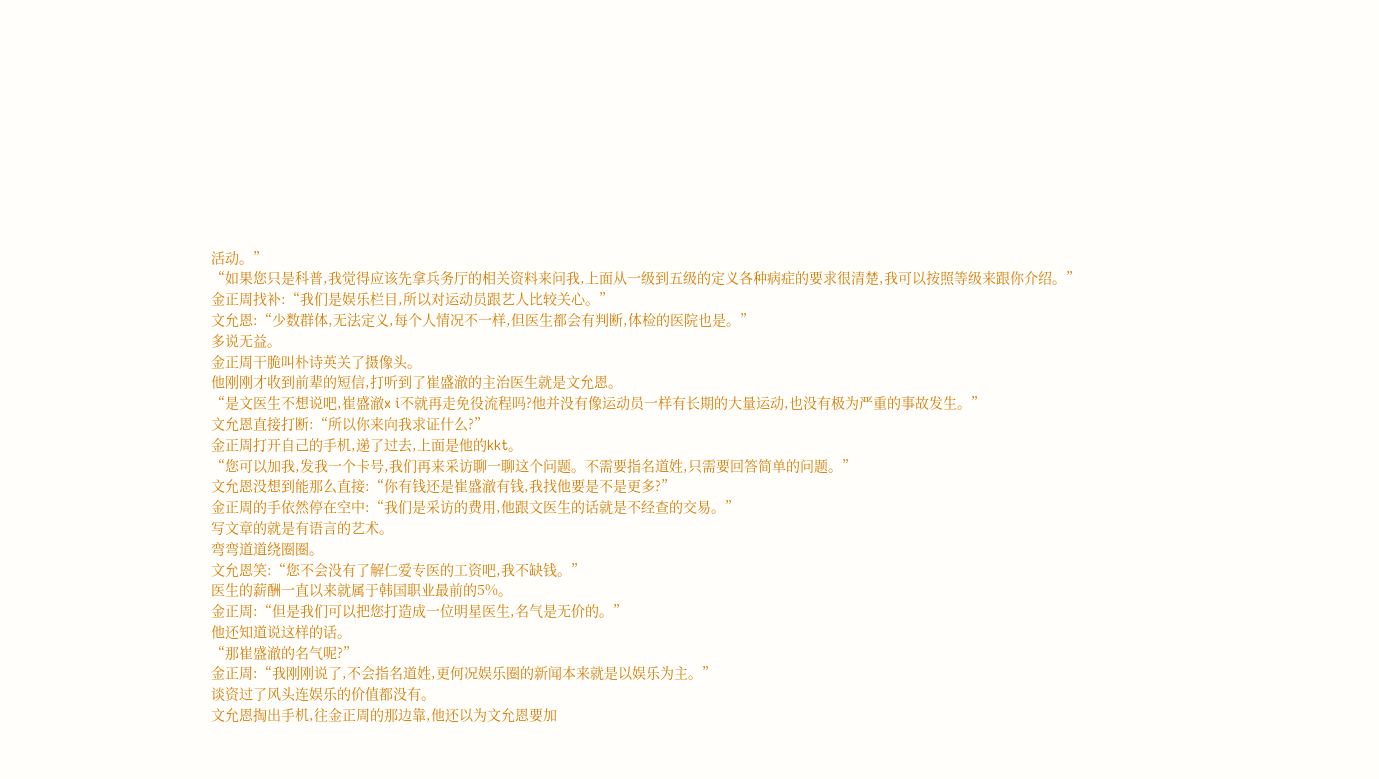活动。”
“如果您只是科普,我觉得应该先拿兵务厅的相关资料来问我,上面从一级到五级的定义各种病症的要求很清楚,我可以按照等级来跟你介绍。”
金正周找补:“我们是娱乐栏目,所以对运动员跟艺人比较关心。”
文允恩:“少数群体,无法定义,每个人情况不一样,但医生都会有判断,体检的医院也是。”
多说无益。
金正周干脆叫朴诗英关了摄像头。
他刚刚才收到前辈的短信,打听到了崔盛澈的主治医生就是文允恩。
“是文医生不想说吧,崔盛澈x i不就再走免役流程吗?他并没有像运动员一样有长期的大量运动,也没有极为严重的事故发生。”
文允恩直接打断:“所以你来向我求证什么?”
金正周打开自己的手机,递了过去,上面是他的kkt。
“您可以加我,发我一个卡号,我们再来采访聊一聊这个问题。不需要指名道姓,只需要回答简单的问题。”
文允恩没想到能那么直接:“你有钱还是崔盛澈有钱,我找他要是不是更多?”
金正周的手依然停在空中:“我们是采访的费用,他跟文医生的话就是不经查的交易。”
写文章的就是有语言的艺术。
弯弯道道绕圈圈。
文允恩笑:“您不会没有了解仁爱专医的工资吧,我不缺钱。”
医生的薪酬一直以来就属于韩国职业最前的5%。
金正周:“但是我们可以把您打造成一位明星医生,名气是无价的。”
他还知道说这样的话。
“那崔盛澈的名气呢?”
金正周:“我刚刚说了,不会指名道姓,更何况娱乐圈的新闻本来就是以娱乐为主。”
谈资过了风头连娱乐的价值都没有。
文允恩掏出手机,往金正周的那边靠,他还以为文允恩要加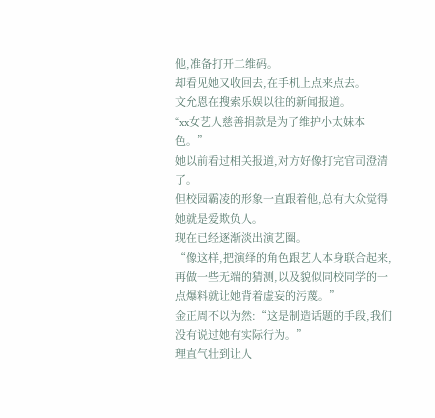他,准备打开二维码。
却看见她又收回去,在手机上点来点去。
文允恩在搜索乐娱以往的新闻报道。
“xx女艺人慈善捐款是为了维护小太妹本色。”
她以前看过相关报道,对方好像打完官司澄清了。
但校园霸凌的形象一直跟着他,总有大众觉得她就是爱欺负人。
现在已经逐渐淡出演艺圈。
“像这样,把演绎的角色跟艺人本身联合起来,再做一些无端的猜测,以及貌似同校同学的一点爆料就让她背着虚妄的污蔑。”
金正周不以为然:“这是制造话题的手段,我们没有说过她有实际行为。”
理直气壮到让人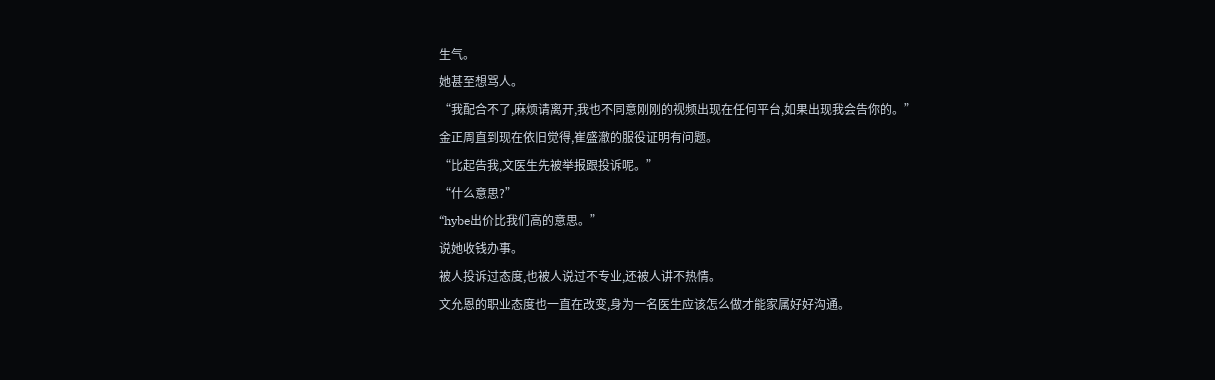生气。
她甚至想骂人。
“我配合不了,麻烦请离开,我也不同意刚刚的视频出现在任何平台,如果出现我会告你的。”
金正周直到现在依旧觉得,崔盛澈的服役证明有问题。
“比起告我,文医生先被举报跟投诉呢。”
“什么意思?”
“hybe出价比我们高的意思。”
说她收钱办事。
被人投诉过态度,也被人说过不专业,还被人讲不热情。
文允恩的职业态度也一直在改变,身为一名医生应该怎么做才能家属好好沟通。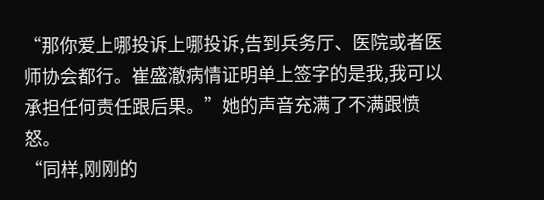“那你爱上哪投诉上哪投诉,告到兵务厅、医院或者医师协会都行。崔盛澈病情证明单上签字的是我,我可以承担任何责任跟后果。”她的声音充满了不满跟愤怒。
“同样,刚刚的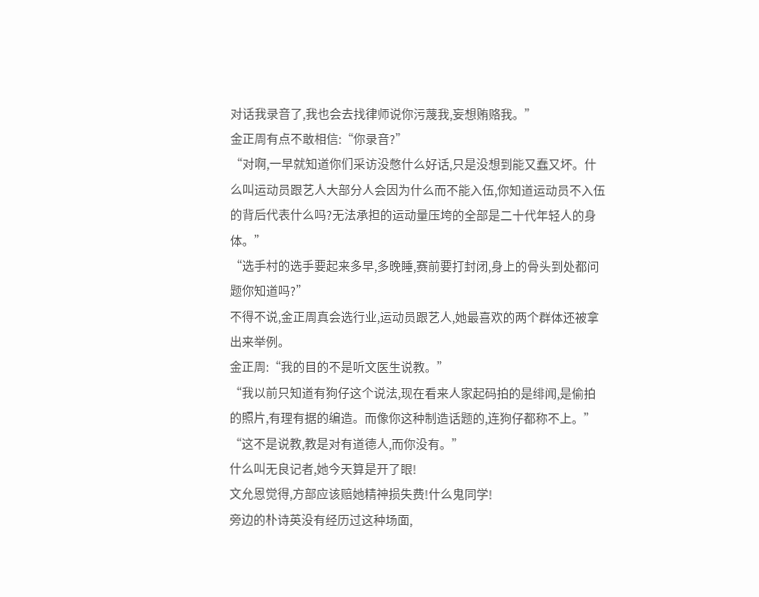对话我录音了,我也会去找律师说你污蔑我,妄想贿赂我。”
金正周有点不敢相信:“你录音?”
“对啊,一早就知道你们采访没憋什么好话,只是没想到能又蠢又坏。什么叫运动员跟艺人大部分人会因为什么而不能入伍,你知道运动员不入伍的背后代表什么吗?无法承担的运动量压垮的全部是二十代年轻人的身体。”
“选手村的选手要起来多早,多晚睡,赛前要打封闭,身上的骨头到处都问题你知道吗?”
不得不说,金正周真会选行业,运动员跟艺人,她最喜欢的两个群体还被拿出来举例。
金正周:“我的目的不是听文医生说教。”
“我以前只知道有狗仔这个说法,现在看来人家起码拍的是绯闻,是偷拍的照片,有理有据的编造。而像你这种制造话题的,连狗仔都称不上。”
“这不是说教,教是对有道德人,而你没有。”
什么叫无良记者,她今天算是开了眼!
文允恩觉得,方部应该赔她精神损失费!什么鬼同学!
旁边的朴诗英没有经历过这种场面,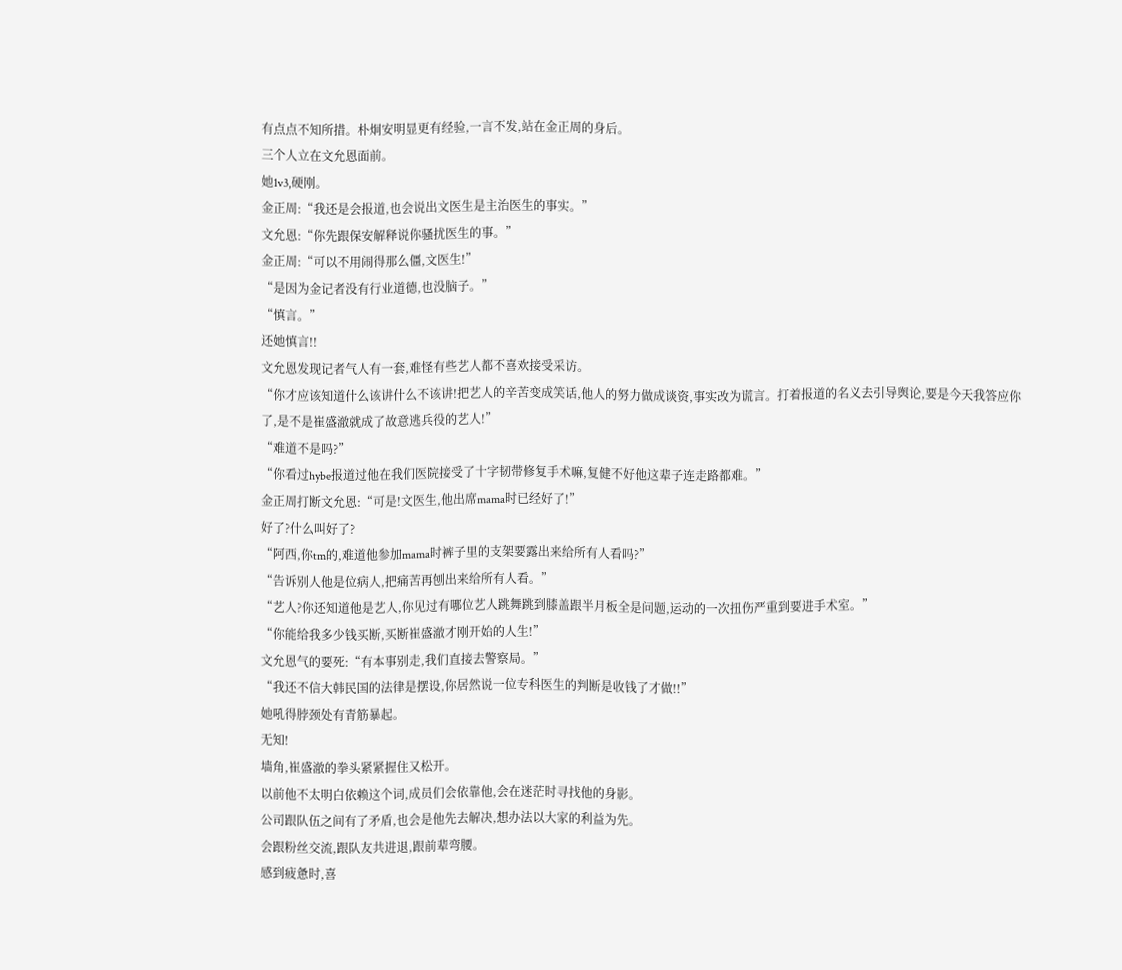有点点不知所措。朴炯安明显更有经验,一言不发,站在金正周的身后。
三个人立在文允恩面前。
她1v3,硬刚。
金正周:“我还是会报道,也会说出文医生是主治医生的事实。”
文允恩:“你先跟保安解释说你骚扰医生的事。”
金正周:“可以不用闹得那么僵,文医生!”
“是因为金记者没有行业道德,也没脑子。”
“慎言。”
还她慎言!!
文允恩发现记者气人有一套,难怪有些艺人都不喜欢接受采访。
“你才应该知道什么该讲什么不该讲!把艺人的辛苦变成笑话,他人的努力做成谈资,事实改为谎言。打着报道的名义去引导舆论,要是今天我答应你了,是不是崔盛澈就成了故意逃兵役的艺人!”
“难道不是吗?”
“你看过hybe报道过他在我们医院接受了十字韧带修复手术嘛,复健不好他这辈子连走路都难。”
金正周打断文允恩:“可是!文医生,他出席mama时已经好了!”
好了?什么叫好了?
“阿西,你tm的,难道他参加mama时裤子里的支架要露出来给所有人看吗?”
“告诉别人他是位病人,把痛苦再刨出来给所有人看。”
“艺人?你还知道他是艺人,你见过有哪位艺人跳舞跳到膝盖跟半月板全是问题,运动的一次扭伤严重到要进手术室。”
“你能给我多少钱买断,买断崔盛澈才刚开始的人生!”
文允恩气的要死:“有本事别走,我们直接去警察局。”
“我还不信大韩民国的法律是摆设,你居然说一位专科医生的判断是收钱了才做!!”
她吼得脖颈处有青筋暴起。
无知!
墙角,崔盛澈的拳头紧紧握住又松开。
以前他不太明白依赖这个词,成员们会依靠他,会在迷茫时寻找他的身影。
公司跟队伍之间有了矛盾,也会是他先去解决,想办法以大家的利益为先。
会跟粉丝交流,跟队友共进退,跟前辈弯腰。
感到疲惫时,喜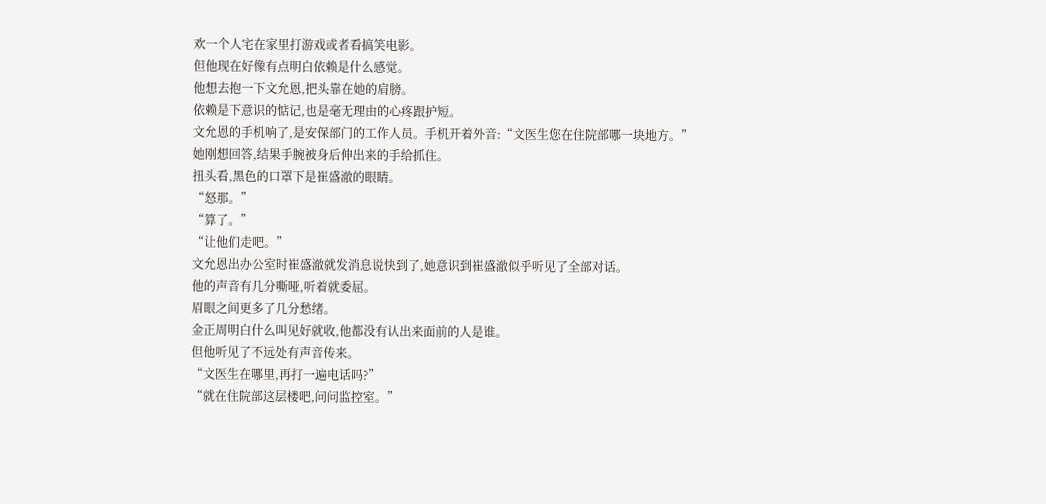欢一个人宅在家里打游戏或者看搞笑电影。
但他现在好像有点明白依赖是什么感觉。
他想去抱一下文允恩,把头靠在她的肩膀。
依赖是下意识的惦记,也是毫无理由的心疼跟护短。
文允恩的手机响了,是安保部门的工作人员。手机开着外音:“文医生您在住院部哪一块地方。”
她刚想回答,结果手腕被身后伸出来的手给抓住。
扭头看,黑色的口罩下是崔盛澈的眼睛。
“怒那。”
“算了。”
“让他们走吧。”
文允恩出办公室时崔盛澈就发消息说快到了,她意识到崔盛澈似乎听见了全部对话。
他的声音有几分嘶哑,听着就委屈。
眉眼之间更多了几分愁绪。
金正周明白什么叫见好就收,他都没有认出来面前的人是谁。
但他听见了不远处有声音传来。
“文医生在哪里,再打一遍电话吗?”
“就在住院部这层楼吧,问问监控室。”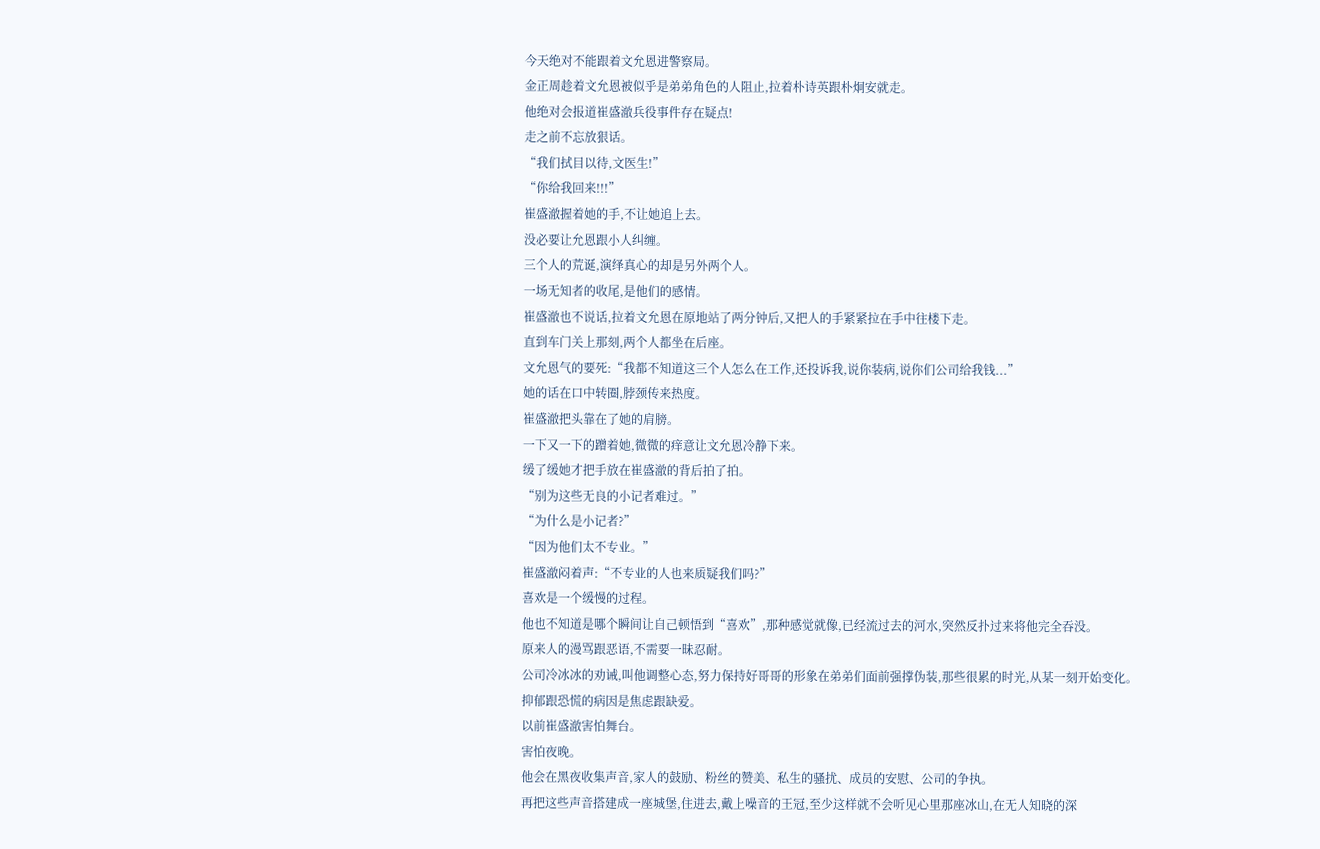今天绝对不能跟着文允恩进警察局。
金正周趁着文允恩被似乎是弟弟角色的人阻止,拉着朴诗英跟朴炯安就走。
他绝对会报道崔盛澈兵役事件存在疑点!
走之前不忘放狠话。
“我们拭目以待,文医生!”
“你给我回来!!!”
崔盛澈握着她的手,不让她追上去。
没必要让允恩跟小人纠缠。
三个人的荒诞,演绎真心的却是另外两个人。
一场无知者的收尾,是他们的感情。
崔盛澈也不说话,拉着文允恩在原地站了两分钟后,又把人的手紧紧拉在手中往楼下走。
直到车门关上那刻,两个人都坐在后座。
文允恩气的要死:“我都不知道这三个人怎么在工作,还投诉我,说你装病,说你们公司给我钱...”
她的话在口中转圈,脖颈传来热度。
崔盛澈把头靠在了她的肩膀。
一下又一下的蹭着她,微微的痒意让文允恩冷静下来。
缓了缓她才把手放在崔盛澈的背后拍了拍。
“别为这些无良的小记者难过。”
“为什么是小记者?”
“因为他们太不专业。”
崔盛澈闷着声:“不专业的人也来质疑我们吗?”
喜欢是一个缓慢的过程。
他也不知道是哪个瞬间让自己顿悟到“喜欢”,那种感觉就像,已经流过去的河水,突然反扑过来将他完全吞没。
原来人的漫骂跟恶语,不需要一昧忍耐。
公司冷冰冰的劝诫,叫他调整心态,努力保持好哥哥的形象在弟弟们面前强撑伪装,那些很累的时光,从某一刻开始变化。
抑郁跟恐慌的病因是焦虑跟缺爱。
以前崔盛澈害怕舞台。
害怕夜晚。
他会在黑夜收集声音,家人的鼓励、粉丝的赞美、私生的骚扰、成员的安慰、公司的争执。
再把这些声音搭建成一座城堡,住进去,戴上噪音的王冠,至少这样就不会听见心里那座冰山,在无人知晓的深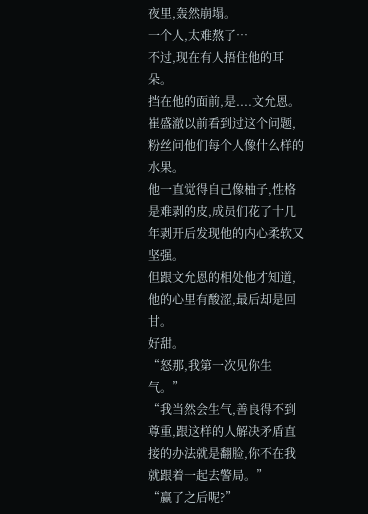夜里,轰然崩塌。
一个人,太难熬了…
不过,现在有人捂住他的耳朵。
挡在他的面前,是....文允恩。
崔盛澈以前看到过这个问题,粉丝问他们每个人像什么样的水果。
他一直觉得自己像柚子,性格是难剥的皮,成员们花了十几年剥开后发现他的内心柔软又坚强。
但跟文允恩的相处他才知道,他的心里有酸涩,最后却是回甘。
好甜。
“怒那,我第一次见你生气。”
“我当然会生气,善良得不到尊重,跟这样的人解决矛盾直接的办法就是翻脸,你不在我就跟着一起去警局。”
“赢了之后呢?”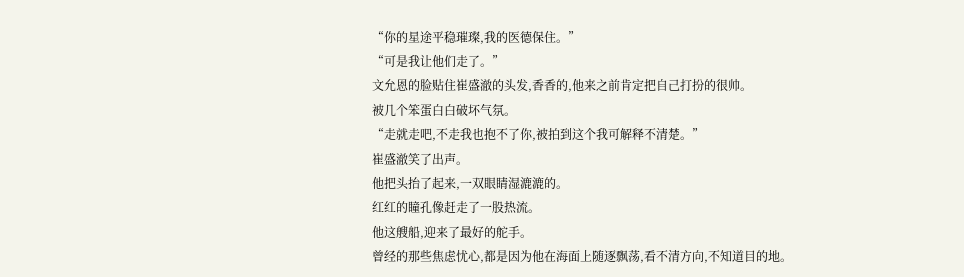“你的星途平稳璀璨,我的医德保住。”
“可是我让他们走了。”
文允恩的脸贴住崔盛澈的头发,香香的,他来之前肯定把自己打扮的很帅。
被几个笨蛋白白破坏气氛。
“走就走吧,不走我也抱不了你,被拍到这个我可解释不清楚。”
崔盛澈笑了出声。
他把头抬了起来,一双眼睛湿漉漉的。
红红的瞳孔像赶走了一股热流。
他这艘船,迎来了最好的舵手。
曾经的那些焦虑忧心,都是因为他在海面上随逐飘荡,看不清方向,不知道目的地。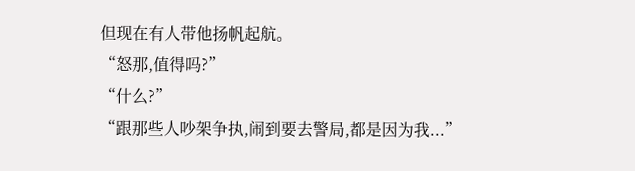但现在有人带他扬帆起航。
“怒那,值得吗?”
“什么?”
“跟那些人吵架争执,闹到要去警局,都是因为我...”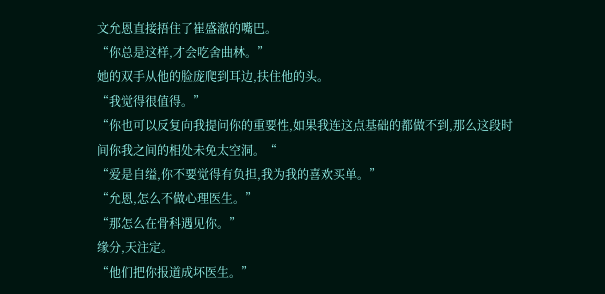文允恩直接捂住了崔盛澈的嘴巴。
“你总是这样,才会吃舍曲林。”
她的双手从他的脸庞爬到耳边,扶住他的头。
“我觉得很值得。”
“你也可以反复向我提问你的重要性,如果我连这点基础的都做不到,那么这段时间你我之间的相处未免太空洞。“
“爱是自缢,你不要觉得有负担,我为我的喜欢买单。”
“允恩,怎么不做心理医生。”
“那怎么在骨科遇见你。”
缘分,天注定。
“他们把你报道成坏医生。”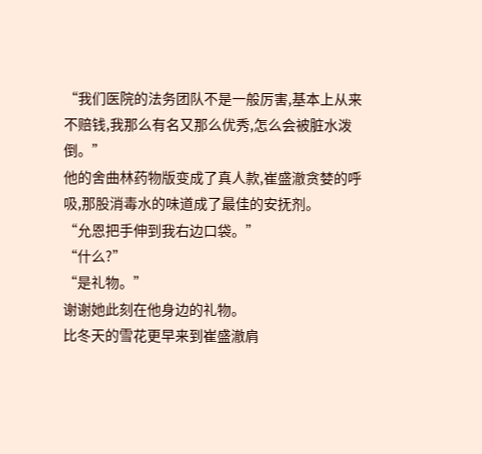“我们医院的法务团队不是一般厉害,基本上从来不赔钱,我那么有名又那么优秀,怎么会被脏水泼倒。”
他的舍曲林药物版变成了真人款,崔盛澈贪婪的呼吸,那股消毒水的味道成了最佳的安抚剂。
“允恩把手伸到我右边口袋。”
“什么?”
“是礼物。”
谢谢她此刻在他身边的礼物。
比冬天的雪花更早来到崔盛澈肩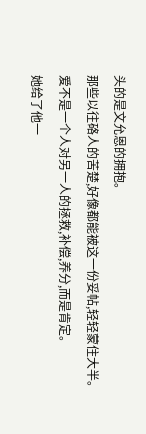头的是文允恩的拥抱。
那些以往硌人的苦楚,好像都能被这一份妥帖,轻轻蒙住大半。
爱不是一个人对另一人的拯救,补偿,养分,而是肯定。
她给了他一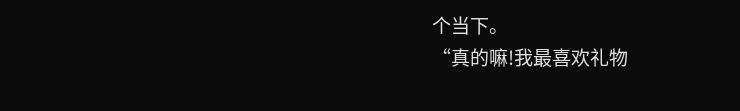个当下。
“真的嘛!我最喜欢礼物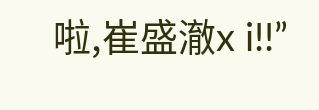啦,崔盛澈x i!!”